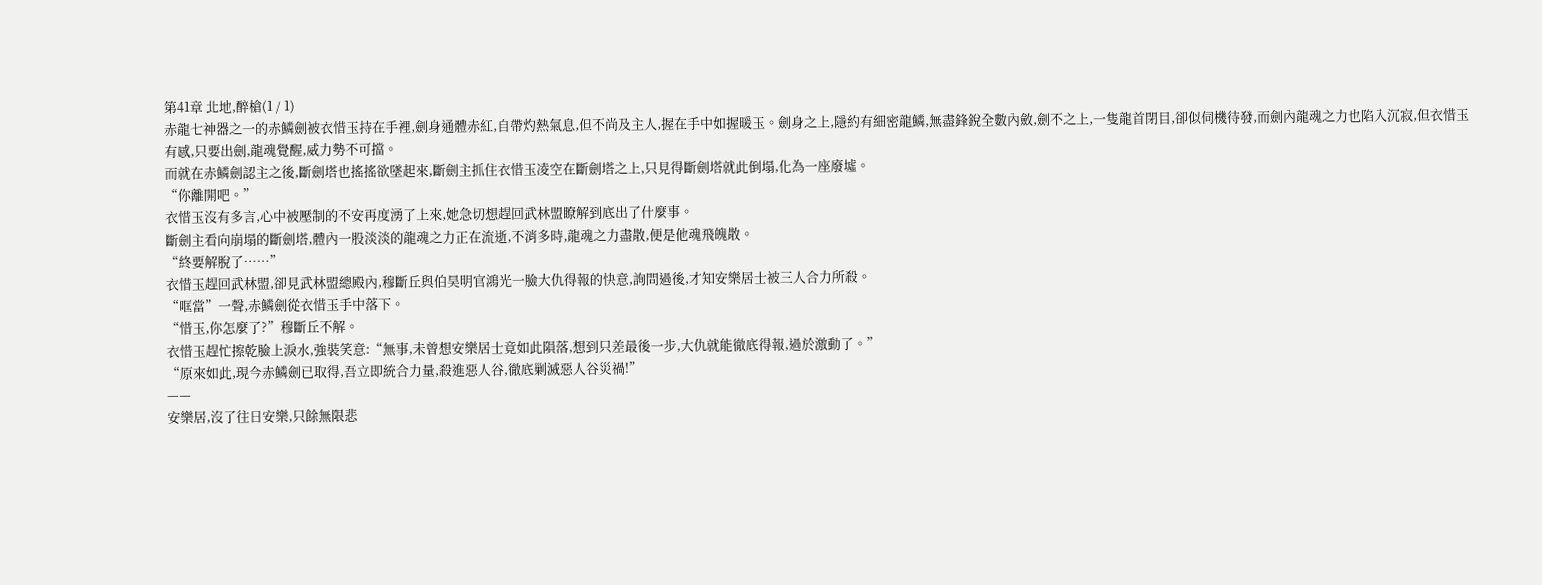第41章 北地,醉槍(1 / 1)
赤龍七神器之一的赤鱗劍被衣惜玉持在手裡,劍身通體赤紅,自帶灼熱氣息,但不尚及主人,握在手中如握暖玉。劍身之上,隱約有細密龍鱗,無盡鋒銳全數內斂,劍不之上,一隻龍首閉目,卻似伺機待發,而劍內龍魂之力也陷入沉寂,但衣惜玉有感,只要出劍,龍魂覺醒,威力勢不可擋。
而就在赤鱗劍認主之後,斷劍塔也搖搖欲墜起來,斷劍主抓住衣惜玉凌空在斷劍塔之上,只見得斷劍塔就此倒塌,化為一座廢墟。
“你離開吧。”
衣惜玉沒有多言,心中被壓制的不安再度湧了上來,她急切想趕回武林盟瞭解到底出了什麼事。
斷劍主看向崩塌的斷劍塔,體內一股淡淡的龍魂之力正在流逝,不消多時,龍魂之力盡散,便是他魂飛魄散。
“終要解脫了……”
衣惜玉趕回武林盟,卻見武林盟總殿內,穆斷丘與伯昊明官鴻光一臉大仇得報的快意,詢問過後,才知安樂居士被三人合力所殺。
“哐當”一聲,赤鱗劍從衣惜玉手中落下。
“惜玉,你怎麼了?”穆斷丘不解。
衣惜玉趕忙擦乾臉上淚水,強裝笑意:“無事,未曾想安樂居士竟如此隕落,想到只差最後一步,大仇就能徹底得報,過於激動了。”
“原來如此,現今赤鱗劍已取得,吾立即統合力量,殺進惡人谷,徹底剿滅惡人谷災禍!”
——
安樂居,沒了往日安樂,只餘無限悲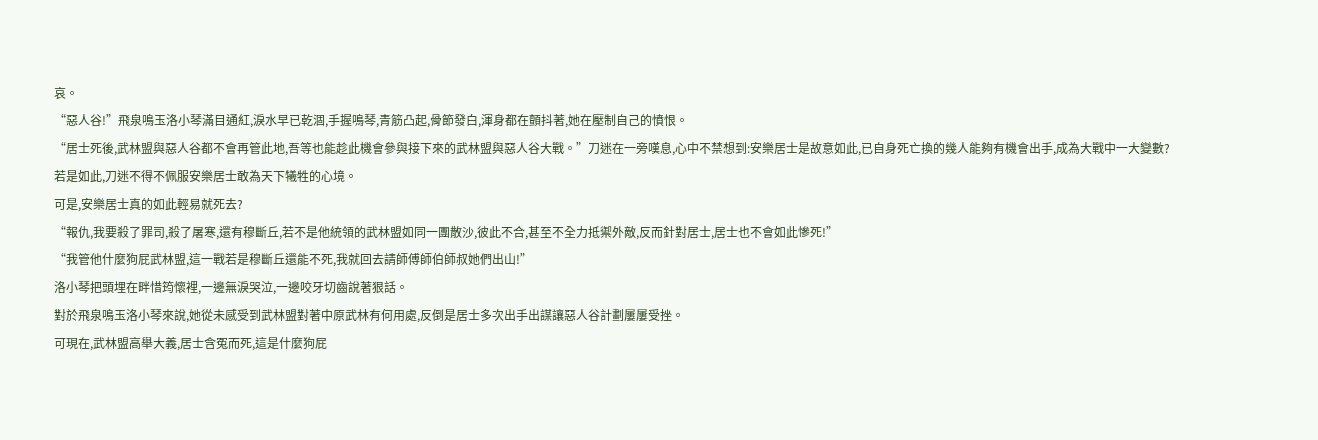哀。
“惡人谷!”飛泉鳴玉洛小琴滿目通紅,淚水早已乾涸,手握鳴琴,青筋凸起,骨節發白,渾身都在顫抖著,她在壓制自己的憤恨。
“居士死後,武林盟與惡人谷都不會再管此地,吾等也能趁此機會參與接下來的武林盟與惡人谷大戰。”刀迷在一旁嘆息,心中不禁想到:安樂居士是故意如此,已自身死亡換的幾人能夠有機會出手,成為大戰中一大變數?
若是如此,刀迷不得不佩服安樂居士敢為天下犧牲的心境。
可是,安樂居士真的如此輕易就死去?
“報仇,我要殺了罪司,殺了屠寒,還有穆斷丘,若不是他統領的武林盟如同一團散沙,彼此不合,甚至不全力抵禦外敵,反而針對居士,居士也不會如此慘死!”
“我管他什麼狗屁武林盟,這一戰若是穆斷丘還能不死,我就回去請師傅師伯師叔她們出山!”
洛小琴把頭埋在畔惜筠懷裡,一邊無淚哭泣,一邊咬牙切齒說著狠話。
對於飛泉鳴玉洛小琴來說,她從未感受到武林盟對著中原武林有何用處,反倒是居士多次出手出謀讓惡人谷計劃屢屢受挫。
可現在,武林盟高舉大義,居士含冤而死,這是什麼狗屁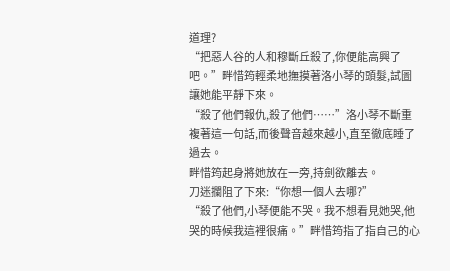道理?
“把惡人谷的人和穆斷丘殺了,你便能高興了吧。”畔惜筠輕柔地撫摸著洛小琴的頭髮,試圖讓她能平靜下來。
“殺了他們報仇,殺了他們……”洛小琴不斷重複著這一句話,而後聲音越來越小,直至徹底睡了過去。
畔惜筠起身將她放在一旁,持劍欲離去。
刀迷攔阻了下來:“你想一個人去哪?”
“殺了他們,小琴便能不哭。我不想看見她哭,他哭的時候我這裡很痛。”畔惜筠指了指自己的心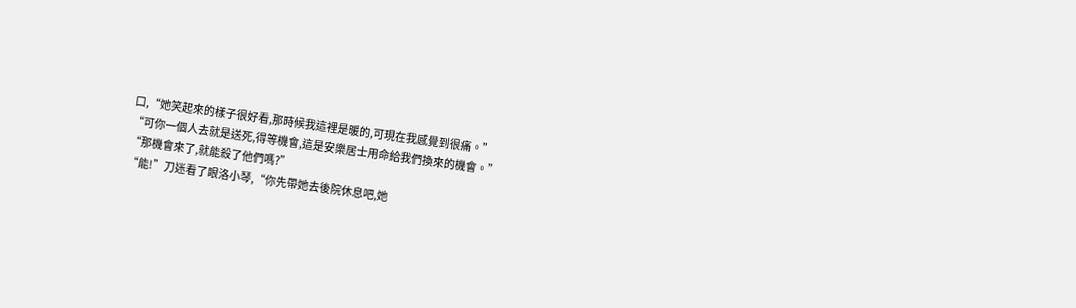口,“她笑起來的樣子很好看,那時候我這裡是暖的,可現在我感覺到很痛。”
“可你一個人去就是送死,得等機會,這是安樂居士用命給我們換來的機會。”
“那機會來了,就能殺了他們嗎?”
“能!”刀迷看了眼洛小琴,“你先帶她去後院休息吧,她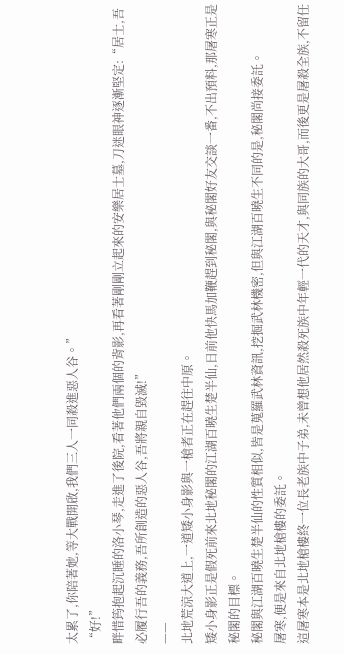太累了,你陪著她,等大戰開啟,我們三人一同殺進惡人谷。”
“好!”
畔惜筠抱起沉睡的洛小琴,走進了後院,看著他們兩個的背影,再看著剛剛立起來的安樂居士墓,刀迷眼神逐漸堅定:“居士,吾必履行吾的義務,吾所創造的惡人谷,吾將親自毀滅!”
——
北地荒涼大道上,一道矮小身影與一槍者正在趕往中原。
矮小身影正是假死前來北地秘閣的江湖百曉生楚半仙,日前他快馬加鞭趕到秘閣,與秘閣好友交談一番,不出預料,那屠寒正是秘閣的目標。
秘閣與江湖百曉生楚半仙的性質相似,皆是蒐羅武林資訊,挖掘武林機密,但與江湖百曉生不同的是,秘閣尚接委託。
屠寒,便是來自北地槍樓的委託。
這屠寒本是北地槍樓終一位長老族中子弟,未曾想他居然殺死族中年輕一代的天才,與同族的大哥,而後更是屠殺全族,不留任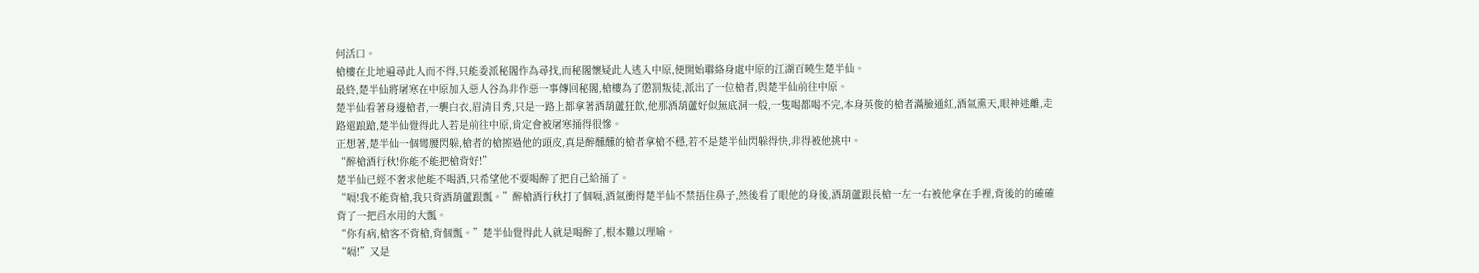何活口。
槍樓在北地遍尋此人而不得,只能委派秘閣作為尋找,而秘閣懷疑此人逃入中原,便開始聯絡身處中原的江湖百曉生楚半仙。
最終,楚半仙將屠寒在中原加入惡人谷為非作惡一事傳回秘閣,槍樓為了懲罰叛徒,派出了一位槍者,與楚半仙前往中原。
楚半仙看著身邊槍者,一襲白衣,眉清目秀,只是一路上都拿著酒葫蘆狂飲,他那酒葫蘆好似無底洞一般,一隻喝都喝不完,本身英俊的槍者滿臉通紅,酒氣熏天,眼神迷離,走路還踉蹌,楚半仙覺得此人若是前往中原,肯定會被屠寒捅得很慘。
正想著,楚半仙一個彎腰閃躲,槍者的槍擦過他的頭皮,真是醉醺醺的槍者拿槍不穩,若不是楚半仙閃躲得快,非得被他挑中。
“醉槍酒行秋!你能不能把槍背好!”
楚半仙已經不奢求他能不喝酒,只希望他不要喝醉了把自己給捅了。
“嗝!我不能背槍,我只背酒葫蘆跟瓢。”醉槍酒行秋打了個嗝,酒氣衝得楚半仙不禁捂住鼻子,然後看了眼他的身後,酒葫蘆跟長槍一左一右被他拿在手裡,背後的的確確背了一把舀水用的大瓢。
“你有病,槍客不背槍,背個瓢。”楚半仙覺得此人就是喝醉了,根本難以理喻。
“嗝!”又是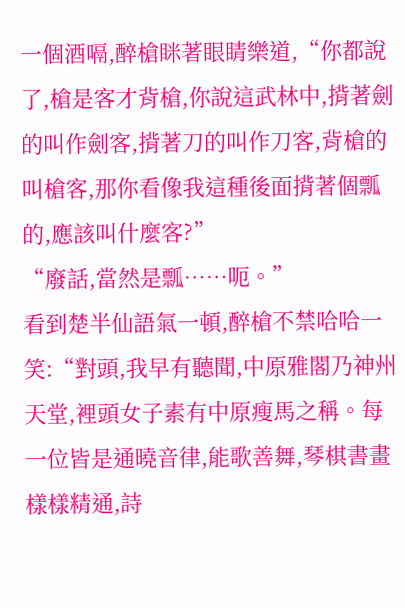一個酒嗝,醉槍眯著眼睛樂道,“你都說了,槍是客才背槍,你說這武林中,揹著劍的叫作劍客,揹著刀的叫作刀客,背槍的叫槍客,那你看像我這種後面揹著個瓢的,應該叫什麼客?”
“廢話,當然是瓢……呃。”
看到楚半仙語氣一頓,醉槍不禁哈哈一笑:“對頭,我早有聽聞,中原雅閣乃神州天堂,裡頭女子素有中原瘦馬之稱。每一位皆是通曉音律,能歌善舞,琴棋書畫樣樣精通,詩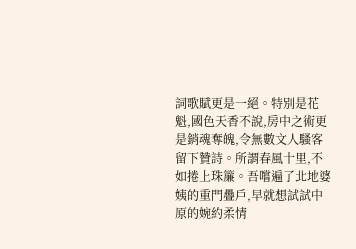詞歌賦更是一絕。特別是花魁,國色天香不說,房中之術更是銷魂奪魄,令無數文人騷客留下贊詩。所謂春風十里,不如捲上珠簾。吾嚐遍了北地婆姨的重門疊戶,早就想試試中原的婉約柔情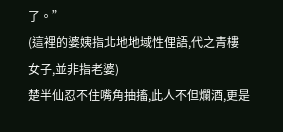了。”
(這裡的婆姨指北地地域性俚語,代之青樓女子,並非指老婆)
楚半仙忍不住嘴角抽搐,此人不但爛酒,更是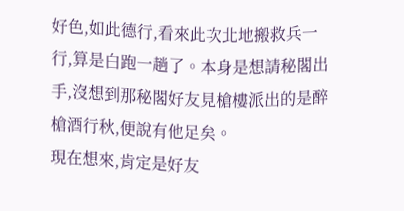好色,如此德行,看來此次北地搬救兵一行,算是白跑一趟了。本身是想請秘閣出手,沒想到那秘閣好友見槍樓派出的是醉槍酒行秋,便說有他足矣。
現在想來,肯定是好友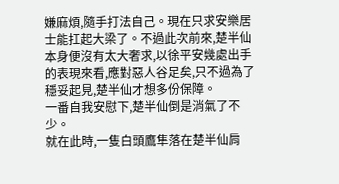嫌麻煩,隨手打法自己。現在只求安樂居士能扛起大梁了。不過此次前來,楚半仙本身便沒有太大奢求,以徐平安幾處出手的表現來看,應對惡人谷足矣,只不過為了穩妥起見,楚半仙才想多份保障。
一番自我安慰下,楚半仙倒是消氣了不少。
就在此時,一隻白頭鷹隼落在楚半仙肩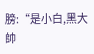膀:“是小白,黑大帥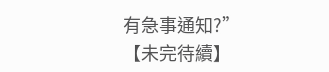有急事通知?”
【未完待續】